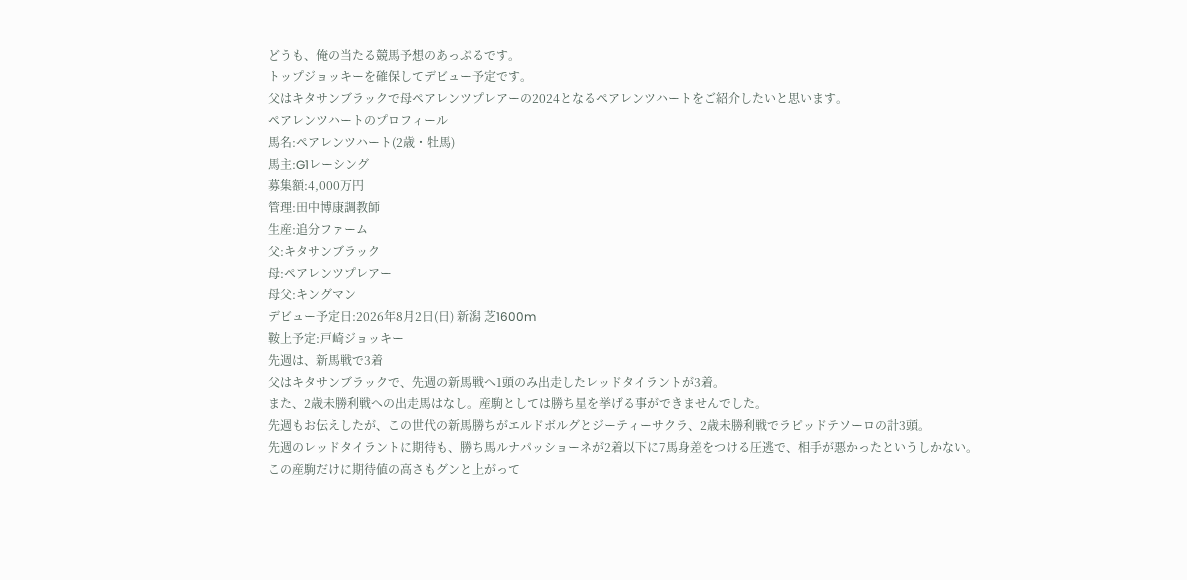どうも、俺の当たる競馬予想のあっぷるです。
トップジョッキーを確保してデビュー予定です。
父はキタサンブラックで母ペアレンツプレアーの2024となるペアレンツハートをご紹介したいと思います。
ペアレンツハートのプロフィール
馬名:ペアレンツハート(2歳・牡馬)
馬主:G1レーシング
募集額:4,000万円
管理:田中博康調教師
生産:追分ファーム
父:キタサンブラック
母:ペアレンツプレアー
母父:キングマン
デビュー予定日:2026年8月2日(日) 新潟 芝1600m
鞍上予定:戸崎ジョッキー
先週は、新馬戦で3着
父はキタサンブラックで、先週の新馬戦へ1頭のみ出走したレッドタイラントが3着。
また、2歳未勝利戦への出走馬はなし。産駒としては勝ち星を挙げる事ができませんでした。
先週もお伝えしたが、この世代の新馬勝ちがエルドボルグとジーティーサクラ、2歳未勝利戦でラピッドテソーロの計3頭。
先週のレッドタイラントに期待も、勝ち馬ルナパッショーネが2着以下に7馬身差をつける圧逃で、相手が悪かったというしかない。
この産駒だけに期待値の高さもグンと上がって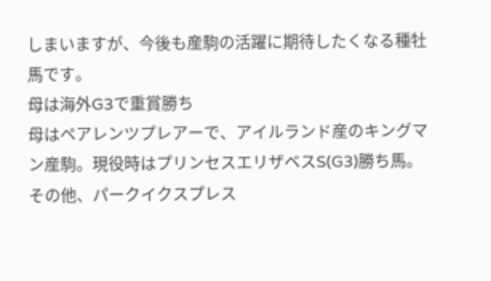しまいますが、今後も産駒の活躍に期待したくなる種牡馬です。
母は海外G3で重賞勝ち
母はペアレンツプレアーで、アイルランド産のキングマン産駒。現役時はプリンセスエリザベスS(G3)勝ち馬。
その他、パークイクスプレス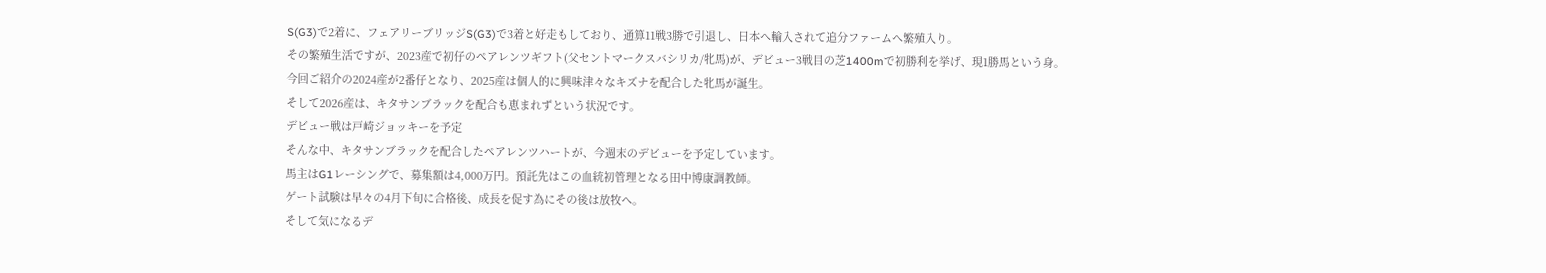S(G3)で2着に、フェアリーブリッジS(G3)で3着と好走もしており、通算11戦3勝で引退し、日本へ輸入されて追分ファームへ繁殖入り。
その繁殖生活ですが、2023産で初仔のペアレンツギフト(父セントマークスバシリカ/牝馬)が、デビュー3戦目の芝1400mで初勝利を挙げ、現1勝馬という身。
今回ご紹介の2024産が2番仔となり、2025産は個人的に興味津々なキズナを配合した牝馬が誕生。
そして2026産は、キタサンブラックを配合も恵まれずという状況です。
デビュー戦は戸崎ジョッキーを予定
そんな中、キタサンブラックを配合したペアレンツハートが、今週末のデビューを予定しています。
馬主はG1レーシングで、募集額は4,000万円。預託先はこの血統初管理となる田中博康調教師。
ゲート試験は早々の4月下旬に合格後、成長を促す為にその後は放牧へ。
そして気になるデ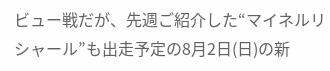ビュー戦だが、先週ご紹介した“マイネルリシャール”も出走予定の8月2日(日)の新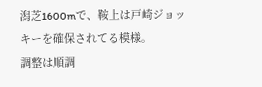潟芝1600mで、鞍上は戸崎ジョッキーを確保されてる模様。
調整は順調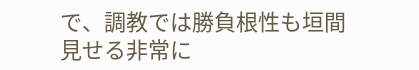で、調教では勝負根性も垣間見せる非常に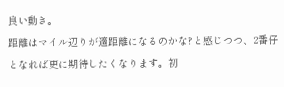良い動き。
距離はマイル辺りが適距離になるのかな?と感じつつ、2番仔となれば更に期待したくなります。初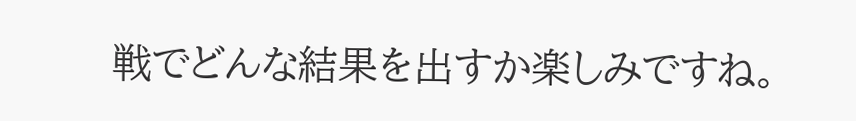戦でどんな結果を出すか楽しみですね。